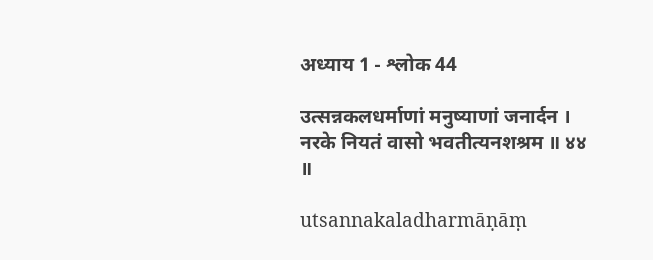अध्याय 1 - श्लोक 44

उत्सन्नकलधर्माणां मनुष्याणां जनार्दन ।
नरके नियतं वासो भवतीत्यनशश्रम ॥ ४४ ॥

utsannakaladharmāṇāṃ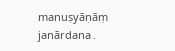manuṣyāṇāṃ janārdana .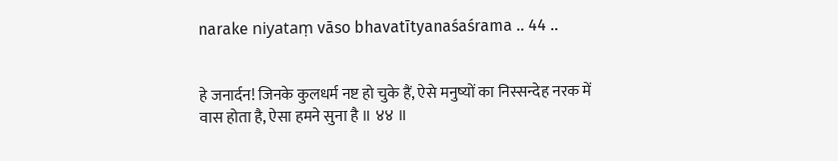narake niyataṃ vāso bhavatītyanaśaśrama .. 44 ..


हे जनार्दन! जिनके कुलधर्म नष्ट हो चुके हैं, ऐसे मनुष्यों का निस्सन्देह नरक में वास होता है, ऐसा हमने सुना है ॥ ४४ ॥